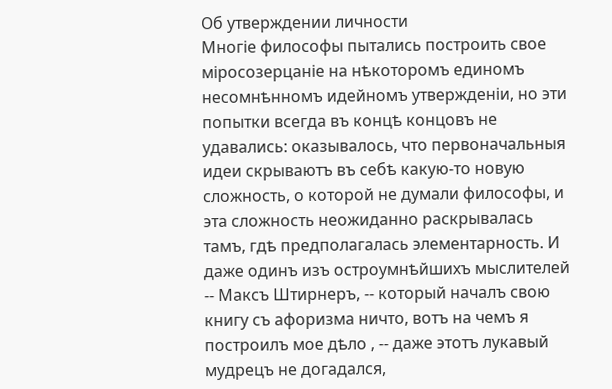Об утверждении личности
Многіе философы пытались построить свое міросозерцаніе на нѣкоторомъ единомъ несомнѣнномъ идейномъ утвержденіи, но эти попытки всегда въ концѣ концовъ не удавались: оказывалось, что первоначальныя идеи скрываютъ въ себѣ какую-то новую сложность, о которой не думали философы, и эта сложность неожиданно раскрывалась тамъ, гдѣ предполагалась элементарность. И даже одинъ изъ остроумнѣйшихъ мыслителей -- Максъ Штирнеръ, -- который началъ свою книгу съ афоризма ничто, вотъ на чемъ я построилъ мое дѣло , -- даже этотъ лукавый мудрецъ не догадался,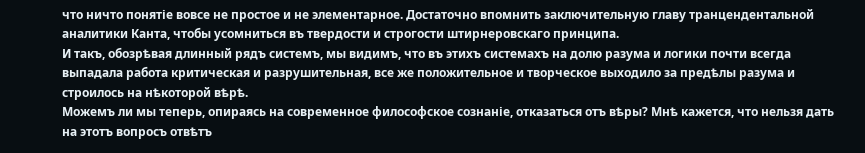что ничто понятіе вовсе не простое и не элементарное. Достаточно впомнить заключительную главу транцендентальной аналитики Канта, чтобы усомниться въ твердости и строгости штирнеровскаго принципа.
И такъ, обозрѣвая длинный рядъ системъ, мы видимъ, что въ этихъ системахъ на долю разума и логики почти всегда выпадала работа критическая и разрушительная, все же положительное и творческое выходило за предѣлы разума и строилось на нѣкоторой вѣрѣ.
Можемъ ли мы теперь, опираясь на современное философское сознаніе, отказаться отъ вѣры? Мнѣ кажется, что нельзя дать на этотъ вопросъ отвѣтъ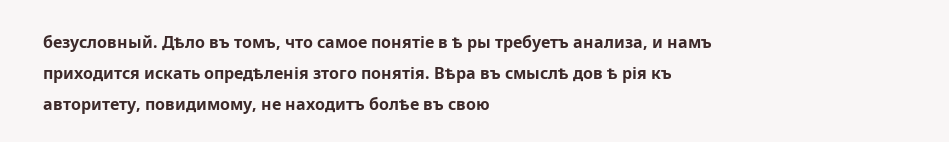безусловный. Дѣло въ томъ, что самое понятіе в ѣ ры требуетъ анализа, и намъ приходится искать опредѣленія зтого понятія. Вѣра въ смыслѣ дов ѣ рія къ авторитету, повидимому, не находитъ болѣе въ свою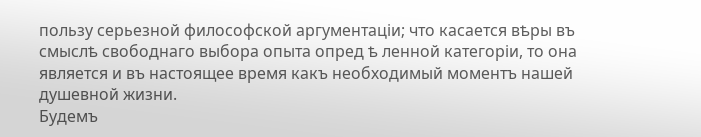пользу серьезной философской аргументаціи; что касается вѣры въ смыслѣ свободнаго выбора опыта опред ѣ ленной категоріи, то она является и въ настоящее время какъ необходимый моментъ нашей душевной жизни.
Будемъ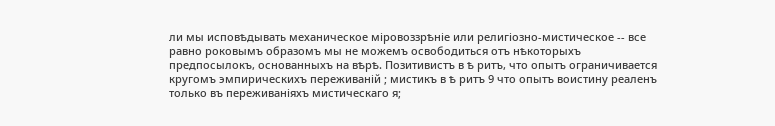ли мы исповѣдывать механическое міровоззрѣніе или религіозно-мистическое -- все равно роковымъ образомъ мы не можемъ освободиться отъ нѣкоторыхъ предпосылокъ, основанныхъ на вѣрѣ. Позитивистъ в ѣ ритъ, что опытъ ограничивается кругомъ эмпирическихъ переживаній ; мистикъ в ѣ ритъ 9 что опытъ воистину реаленъ только въ переживаніяхъ мистическаго я;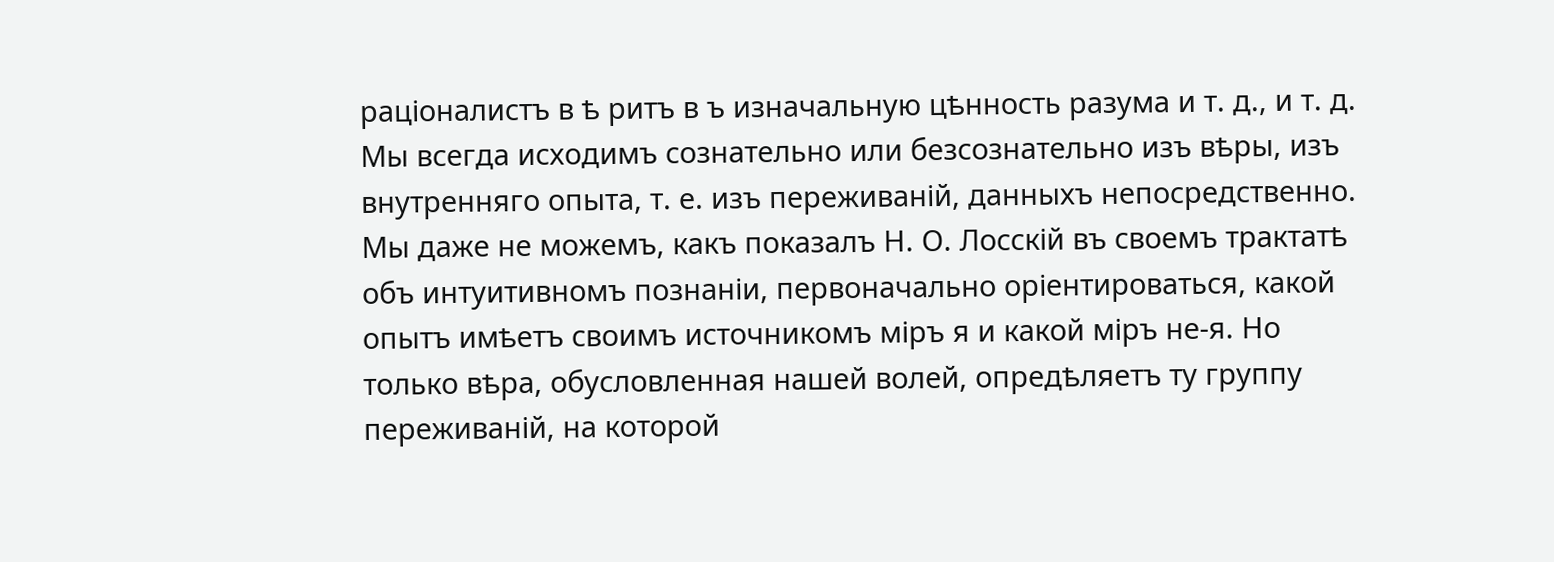раціоналистъ в ѣ ритъ в ъ изначальную цѣнность разума и т. д., и т. д.
Мы всегда исходимъ сознательно или безсознательно изъ вѣры, изъ внутренняго опыта, т. е. изъ переживаній, данныхъ непосредственно. Мы даже не можемъ, какъ показалъ Н. О. Лосскій въ своемъ трактатѣ объ интуитивномъ познаніи, первоначально оріентироваться, какой опытъ имѣетъ своимъ источникомъ міръ я и какой міръ не-я. Но только вѣра, обусловленная нашей волей, опредѣляетъ ту группу переживаній, на которой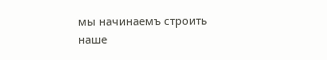мы начинаемъ строить наше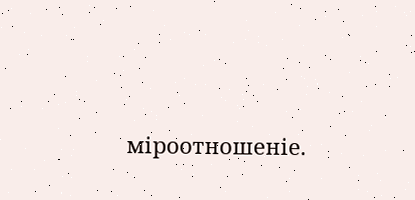міроотношеніе.